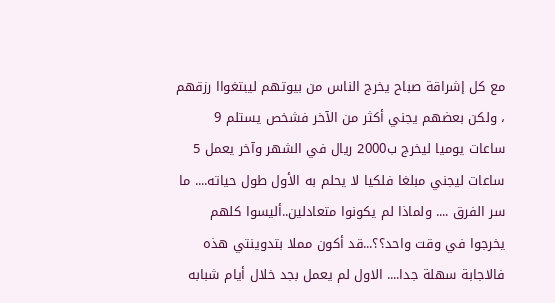مع كل إشراقة صباح يخرج الناس من بيوتهم ليبتغواا رزقهم ، ولكن بعضهم يجني أكثر من الآخر فشخص يستلم 9 ساعات يوميا ليخرج ب2000 ريال في الشهر وآخر يعمل 5 ساعات ليجني مبلغا فلكيا لا يحلم به الأول طول حياته.... ما سر الفرق .... ولماذا لم يكونوا متعادلين..أليسوا كلهم يخرجوا في وقت واحد؟؟...قد أكون مملا بتدوينتي هذه فالاجابة سهلة جدا.... الاول لم يعمل بجد خلال أيام شبابه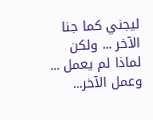ليجني كما جنا الآخر ... ولكن لماذا لم يعمل ... وعمل الآخر...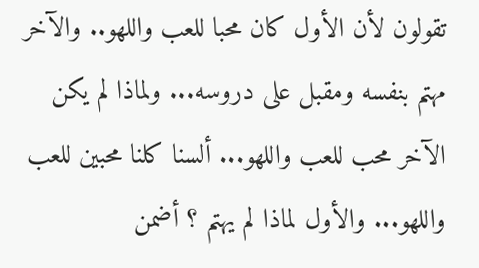تقولون لأن الأول كان محبا للعب واللهو.. والآخر مهتم بنفسه ومقبل على دروسه... ولماذا لم يكن الآخر محب للعب واللهو... ألسنا كلنا محبين للعب واللهو... والأول لماذا لم يهتم ؟ أضمن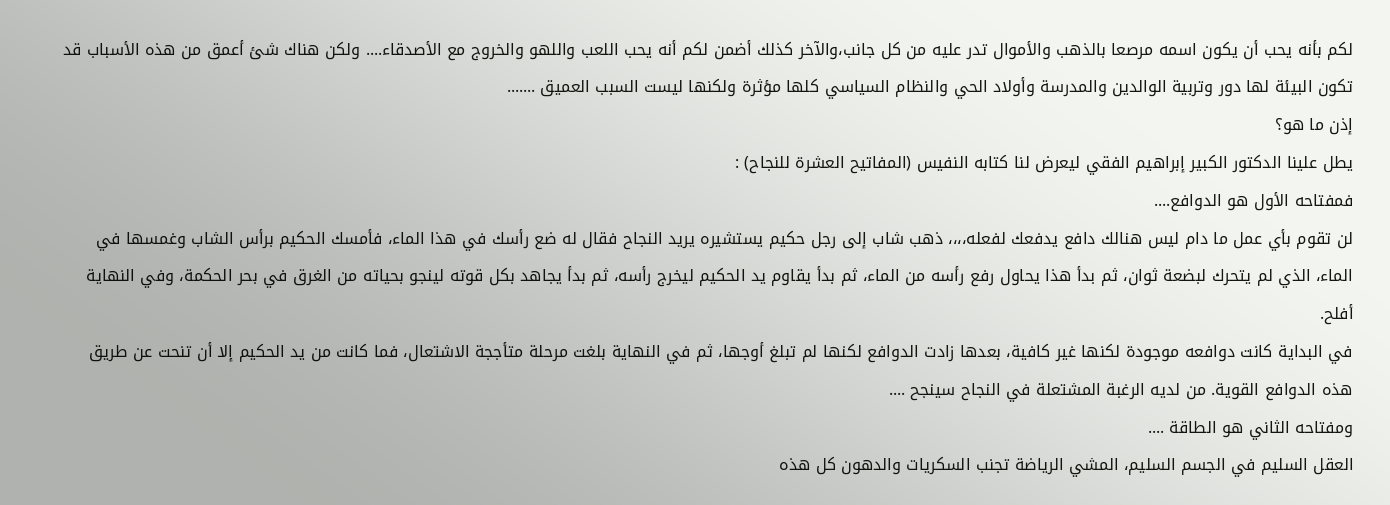لكم بأنه يحب أن يكون اسمه مرصعا بالذهب والأموال تدر عليه من كل جانب،والآخر كذلك أضمن لكم أنه يحب اللعب واللهو والخروج مع الأصدقاء.... ولكن هناك شئ أعمق من هذه الأسباب قد تكون البيئة لها دور وتربية الوالدين والمدرسة وأولاد الحي والنظام السياسي كلها مؤثرة ولكنها ليست السبب العميق .......
إذن ما هو؟
يطل علينا الدكتور الكبير إبراهيم الفقي ليعرض لنا كتابه النفيس (المفاتيح العشرة للنجاح) :
فمفتاحه الأول هو الدوافع....
لن تقوم بأي عمل ما دام ليس هنالك دافع يدفعك لفعله،،،، ذهب شاب إلى رجل حكيم يستشيره يريد النجاح فقال له ضع رأسك في هذا الماء، فأمسك الحكيم برأس الشاب وغمسها في الماء، الذي لم يتحرك لبضعة ثوان، ثم بدأ هذا يحاول رفع رأسه من الماء، ثم بدأ يقاوم يد الحكيم ليخرج رأسه، ثم بدأ يجاهد بكل قوته لينجو بحياته من الغرق في بحر الحكمة، وفي النهاية أفلح.
في البداية كانت دوافعه موجودة لكنها غير كافية، بعدها زادت الدوافع لكنها لم تبلغ أوجها، ثم في النهاية بلغت مرحلة متأججة الاشتعال، فما كانت من يد الحكيم إلا أن تنحت عن طريق هذه الدوافع القوية. من لديه الرغبة المشتعلة في النجاح سينجح ....
ومفتاحه الثاني هو الطاقة ....
العقل السليم في الجسم السليم، المشي الرياضة تجنب السكريات والدهون كل هذه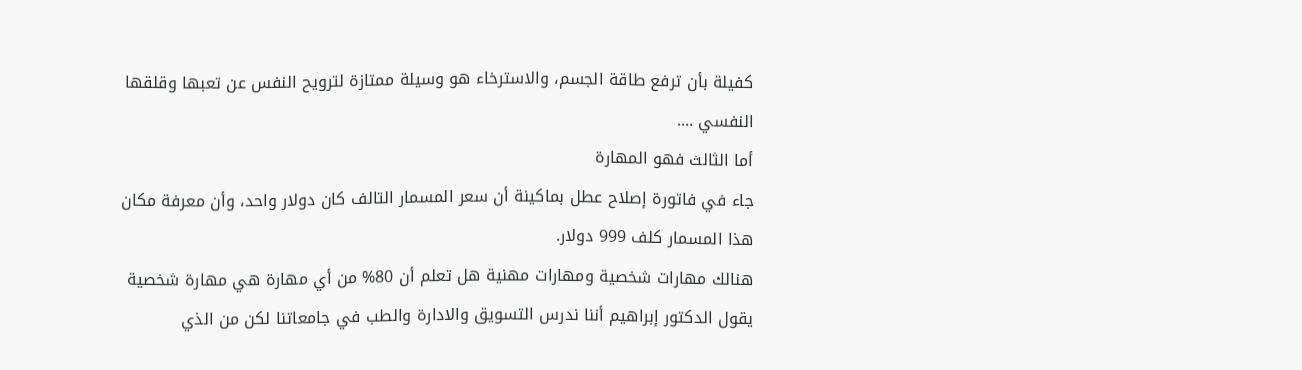كفيلة بأن ترفع طاقة الجسم، والاسترخاء هو وسيلة ممتازة لترويح النفس عن تعبها وقلقها النفسي ....
أما الثالث فهو المهارة
جاء في فاتورة إصلاح عطل بماكينة أن سعر المسمار التالف كان دولار واحد، وأن معرفة مكان هذا المسمار كلف 999 دولار.
هنالك مهارات شخصية ومهارات مهنية هل تعلم أن 80% من أي مهارة هي مهارة شخصية يقول الدكتور إبراهيم أننا ندرس التسويق والادارة والطب في جامعاتنا لكن من الذي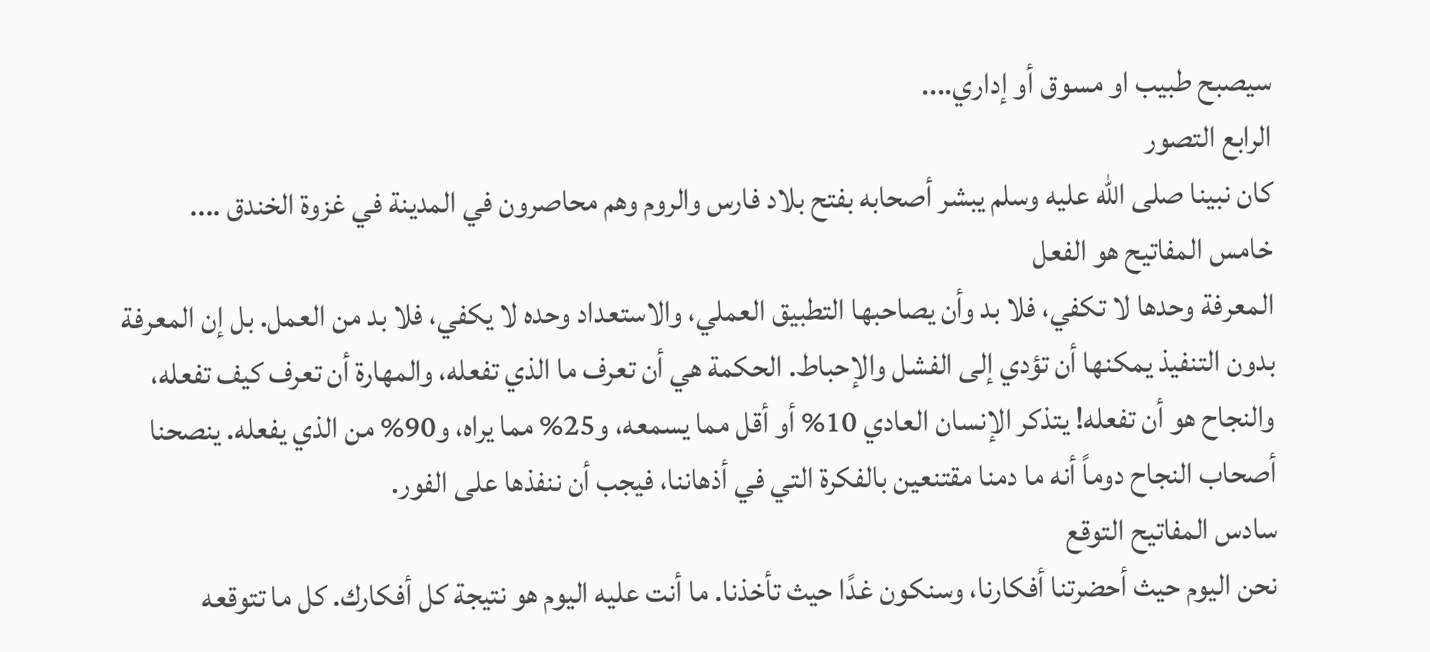سيصبح طبيب او مسوق أو إداري....
الرابع التصور
كان نبينا صلى الله عليه وسلم يبشر أصحابه بفتح بلاد فارس والروم وهم محاصرون في المدينة في غزوة الخندق ....
خامس المفاتيح هو الفعل
المعرفة وحدها لا تكفي، فلا بد وأن يصاحبها التطبيق العملي، والاستعداد وحده لا يكفي، فلا بد من العمل. بل إن المعرفة بدون التنفيذ يمكنها أن تؤدي إلى الفشل والإحباط. الحكمة هي أن تعرف ما الذي تفعله، والمهارة أن تعرف كيف تفعله، والنجاح هو أن تفعله! يتذكر الإنسان العادي 10% أو أقل مما يسمعه، و25% مما يراه، و90% من الذي يفعله. ينصحنا أصحاب النجاح دوماً أنه ما دمنا مقتنعين بالفكرة التي في أذهاننا، فيجب أن ننفذها على الفور.
سادس المفاتيح التوقع
نحن اليوم حيث أحضرتنا أفكارنا، وسنكون غدًا حيث تأخذنا. ما أنت عليه اليوم هو نتيجة كل أفكارك. كل ما تتوقعه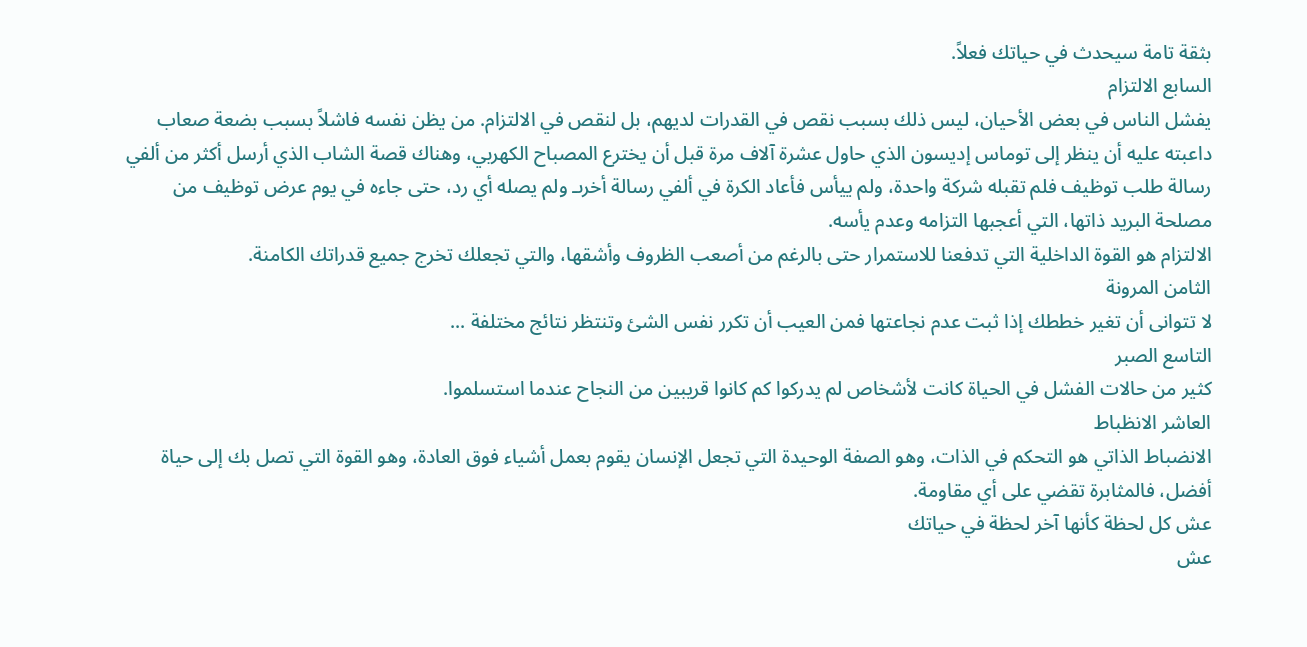بثقة تامة سيحدث في حياتك فعلاً.
السابع الالتزام
يفشل الناس في بعض الأحيان، ليس ذلك بسبب نقص في القدرات لديهم، بل لنقص في الالتزام. من يظن نفسه فاشلاً بسبب بضعة صعاب داعبته عليه أن ينظر إلى توماس إديسون الذي حاول عشرة آلاف مرة قبل أن يخترع المصباح الكهربي، وهناك قصة الشاب الذي أرسل أكثر من ألفي رسالة طلب توظيف فلم تقبله شركة واحدة، ولم ييأس فأعاد الكرة في ألفي رسالة أخرىـ ولم يصله أي رد، حتى جاءه في يوم عرض توظيف من مصلحة البريد ذاتها، التي أعجبها التزامه وعدم يأسه.
الالتزام هو القوة الداخلية التي تدفعنا للاستمرار حتى بالرغم من أصعب الظروف وأشقها، والتي تجعلك تخرج جميع قدراتك الكامنة.
الثامن المرونة
لا تتوانى أن تغير خططك إذا ثبت عدم نجاعتها فمن العيب أن تكرر نفس الشئ وتنتظر نتائج مختلفة ...
التاسع الصبر
كثير من حالات الفشل في الحياة كانت لأشخاص لم يدركوا كم كانوا قريبين من النجاح عندما استسلموا.
العاشر الانظباط
الانضباط الذاتي هو التحكم في الذات، وهو الصفة الوحيدة التي تجعل الإنسان يقوم بعمل أشياء فوق العادة، وهو القوة التي تصل بك إلى حياة أفضل، فالمثابرة تقضي على أي مقاومة.
عش كل لحظة كأنها آخر لحظة في حياتك
عش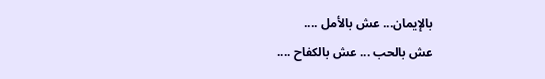بالإيمان... عش بالأمل ....
عش بالحب ... عش بالكفاح ....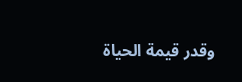وقدر قيمة الحياة